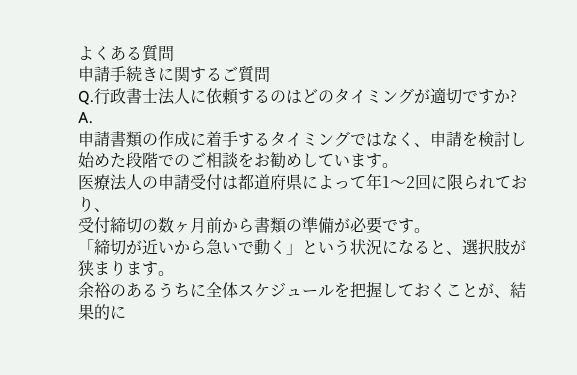よくある質問
申請手続きに関するご質問
Q.行政書士法人に依頼するのはどのタイミングが適切ですか?
A.
申請書類の作成に着手するタイミングではなく、申請を検討し始めた段階でのご相談をお勧めしています。
医療法人の申請受付は都道府県によって年1〜2回に限られており、
受付締切の数ヶ月前から書類の準備が必要です。
「締切が近いから急いで動く」という状況になると、選択肢が狭まります。
余裕のあるうちに全体スケジュールを把握しておくことが、結果的に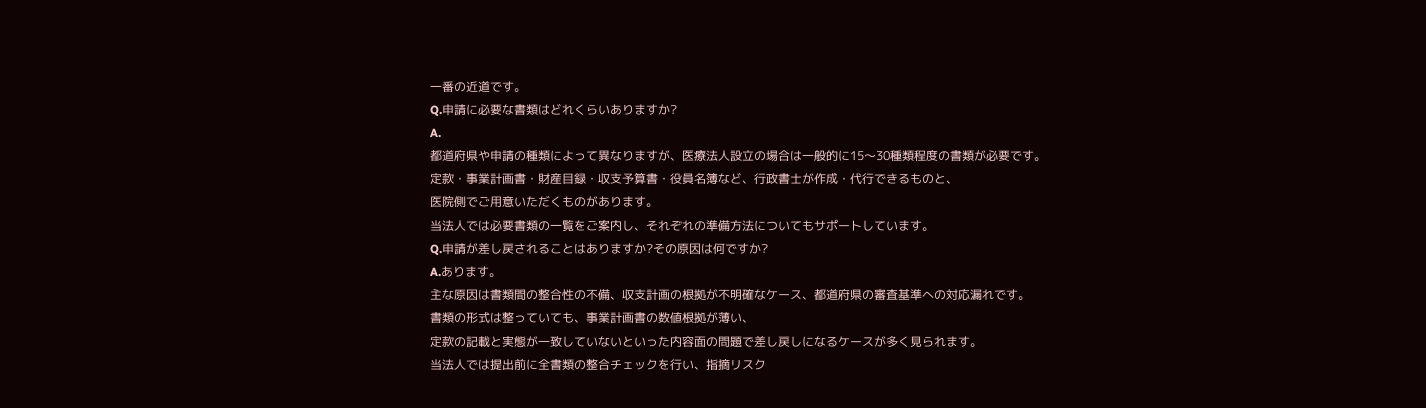一番の近道です。
Q.申請に必要な書類はどれくらいありますか?
A.
都道府県や申請の種類によって異なりますが、医療法人設立の場合は一般的に15〜30種類程度の書類が必要です。
定款・事業計画書・財産目録・収支予算書・役員名簿など、行政書士が作成・代行できるものと、
医院側でご用意いただくものがあります。
当法人では必要書類の一覧をご案内し、それぞれの準備方法についてもサポートしています。
Q.申請が差し戻されることはありますか?その原因は何ですか?
A.あります。
主な原因は書類間の整合性の不備、収支計画の根拠が不明確なケース、都道府県の審査基準への対応漏れです。
書類の形式は整っていても、事業計画書の数値根拠が薄い、
定款の記載と実態が一致していないといった内容面の問題で差し戻しになるケースが多く見られます。
当法人では提出前に全書類の整合チェックを行い、指摘リスク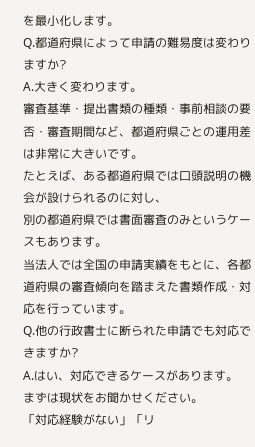を最小化します。
Q.都道府県によって申請の難易度は変わりますか?
A.大きく変わります。
審査基準・提出書類の種類・事前相談の要否・審査期間など、都道府県ごとの運用差は非常に大きいです。
たとえば、ある都道府県では口頭説明の機会が設けられるのに対し、
別の都道府県では書面審査のみというケースもあります。
当法人では全国の申請実績をもとに、各都道府県の審査傾向を踏まえた書類作成・対応を行っています。
Q.他の行政書士に断られた申請でも対応できますか?
A.はい、対応できるケースがあります。
まずは現状をお聞かせください。
「対応経験がない」「リ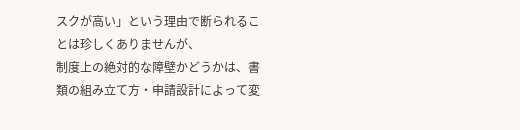スクが高い」という理由で断られることは珍しくありませんが、
制度上の絶対的な障壁かどうかは、書類の組み立て方・申請設計によって変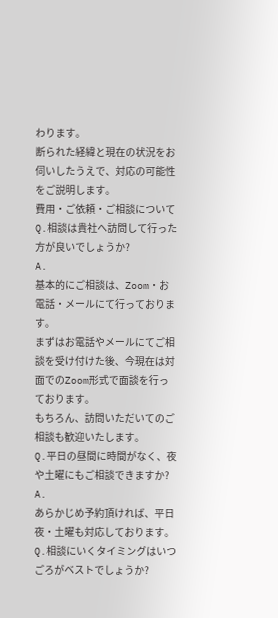わります。
断られた経緯と現在の状況をお伺いしたうえで、対応の可能性をご説明します。
費用・ご依頼・ご相談について
Q.相談は貴社へ訪問して行った方が良いでしょうか?
A.
基本的にご相談は、Zoom・お電話・メールにて行っております。
まずはお電話やメールにてご相談を受け付けた後、今現在は対面でのZoom形式で面談を行っております。
もちろん、訪問いただいてのご相談も歓迎いたします。
Q.平日の昼間に時間がなく、夜や土曜にもご相談できますか?
A.
あらかじめ予約頂ければ、平日夜・土曜も対応しております。
Q.相談にいくタイミングはいつごろがベストでしょうか?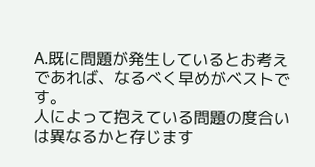A.既に問題が発生しているとお考えであれば、なるべく早めがベストです。
人によって抱えている問題の度合いは異なるかと存じます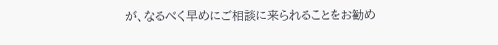が、なるべく早めにご相談に来られることをお勧め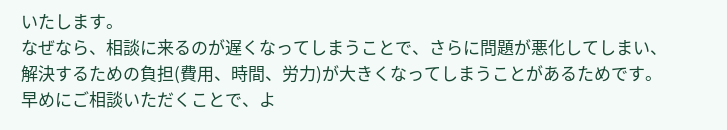いたします。
なぜなら、相談に来るのが遅くなってしまうことで、さらに問題が悪化してしまい、
解決するための負担(費用、時間、労力)が大きくなってしまうことがあるためです。
早めにご相談いただくことで、よ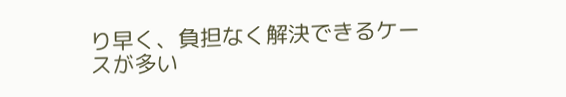り早く、負担なく解決できるケースが多い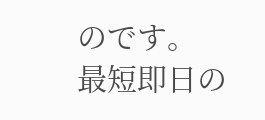のです。
最短即日の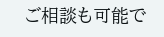ご相談も可能で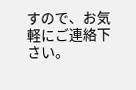すので、お気軽にご連絡下さい。